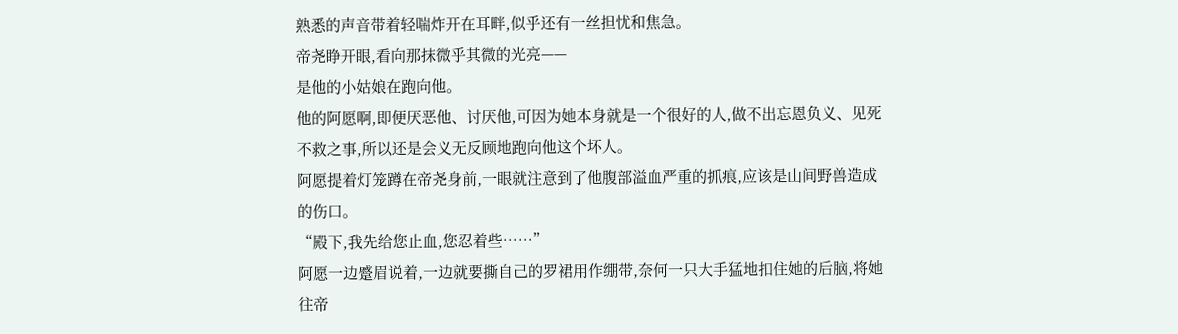熟悉的声音带着轻喘炸开在耳畔,似乎还有一丝担忧和焦急。
帝尧睁开眼,看向那抹微乎其微的光亮——
是他的小姑娘在跑向他。
他的阿愿啊,即便厌恶他、讨厌他,可因为她本身就是一个很好的人,做不出忘恩负义、见死不救之事,所以还是会义无反顾地跑向他这个坏人。
阿愿提着灯笼蹲在帝尧身前,一眼就注意到了他腹部溢血严重的抓痕,应该是山间野兽造成的伤口。
“殿下,我先给您止血,您忍着些……”
阿愿一边蹙眉说着,一边就要撕自己的罗裙用作绷带,奈何一只大手猛地扣住她的后脑,将她往帝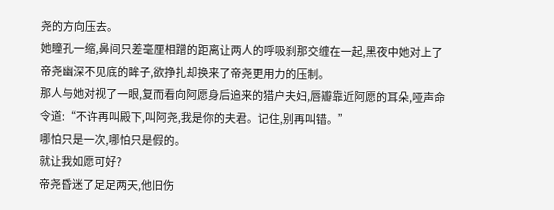尧的方向压去。
她瞳孔一缩,鼻间只差毫厘相蹭的距离让两人的呼吸刹那交缠在一起,黑夜中她对上了帝尧幽深不见底的眸子,欲挣扎却换来了帝尧更用力的压制。
那人与她对视了一眼,复而看向阿愿身后追来的猎户夫妇,唇瓣靠近阿愿的耳朵,哑声命令道:“不许再叫殿下,叫阿尧,我是你的夫君。记住,别再叫错。”
哪怕只是一次,哪怕只是假的。
就让我如愿可好?
帝尧昏迷了足足两天,他旧伤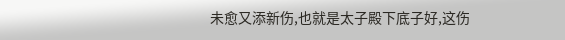未愈又添新伤,也就是太子殿下底子好,这伤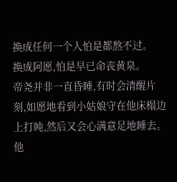换成任何一个人怕是都熬不过。
换成阿愿,怕是早已命丧黄泉。
帝尧并非一直昏睡,有时会清醒片刻,如愿地看到小姑娘守在他床榻边上打盹,然后又会心满意足地睡去。
他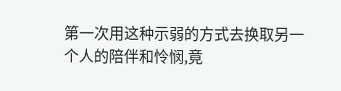第一次用这种示弱的方式去换取另一个人的陪伴和怜悯,竟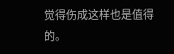觉得伤成这样也是值得的。